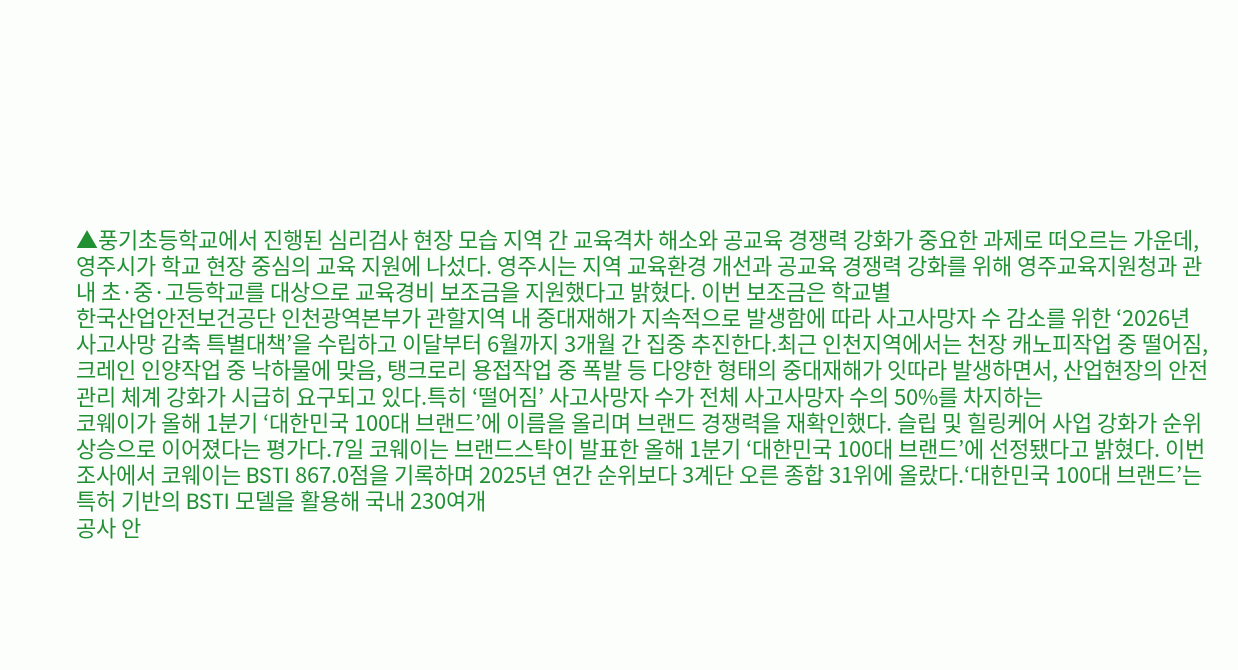▲풍기초등학교에서 진행된 심리검사 현장 모습 지역 간 교육격차 해소와 공교육 경쟁력 강화가 중요한 과제로 떠오르는 가운데, 영주시가 학교 현장 중심의 교육 지원에 나섰다. 영주시는 지역 교육환경 개선과 공교육 경쟁력 강화를 위해 영주교육지원청과 관내 초·중·고등학교를 대상으로 교육경비 보조금을 지원했다고 밝혔다. 이번 보조금은 학교별
한국산업안전보건공단 인천광역본부가 관할지역 내 중대재해가 지속적으로 발생함에 따라 사고사망자 수 감소를 위한 ‘2026년 사고사망 감축 특별대책’을 수립하고 이달부터 6월까지 3개월 간 집중 추진한다.최근 인천지역에서는 천장 캐노피작업 중 떨어짐, 크레인 인양작업 중 낙하물에 맞음, 탱크로리 용접작업 중 폭발 등 다양한 형태의 중대재해가 잇따라 발생하면서, 산업현장의 안전관리 체계 강화가 시급히 요구되고 있다.특히 ‘떨어짐’ 사고사망자 수가 전체 사고사망자 수의 50%를 차지하는
코웨이가 올해 1분기 ‘대한민국 100대 브랜드’에 이름을 올리며 브랜드 경쟁력을 재확인했다. 슬립 및 힐링케어 사업 강화가 순위 상승으로 이어졌다는 평가다.7일 코웨이는 브랜드스탁이 발표한 올해 1분기 ‘대한민국 100대 브랜드’에 선정됐다고 밝혔다. 이번 조사에서 코웨이는 BSTI 867.0점을 기록하며 2025년 연간 순위보다 3계단 오른 종합 31위에 올랐다.‘대한민국 100대 브랜드’는 특허 기반의 BSTI 모델을 활용해 국내 230여개
공사 안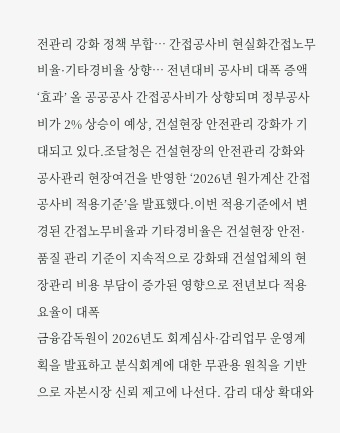전관리 강화 정책 부합… 간접공사비 현실화간접노무비율·기타경비율 상향… 전년대비 공사비 대폭 증액 ‘효과’ 올 공공공사 간접공사비가 상향되며 정부공사비가 2% 상승이 예상, 건설현장 안전관리 강화가 기대되고 있다.조달청은 건설현장의 안전관리 강화와 공사관리 현장여건을 반영한 ‘2026년 원가계산 간접공사비 적용기준’을 발표했다.이번 적용기준에서 변경된 간접노무비율과 기타경비율은 건설현장 안전·품질 관리 기준이 지속적으로 강화돼 건설업체의 현장관리 비용 부담이 증가된 영향으로 전년보다 적용 요율이 대폭
금융감독원이 2026년도 회계심사·감리업무 운영계획을 발표하고 분식회계에 대한 무관용 원칙을 기반으로 자본시장 신뢰 제고에 나선다. 감리 대상 확대와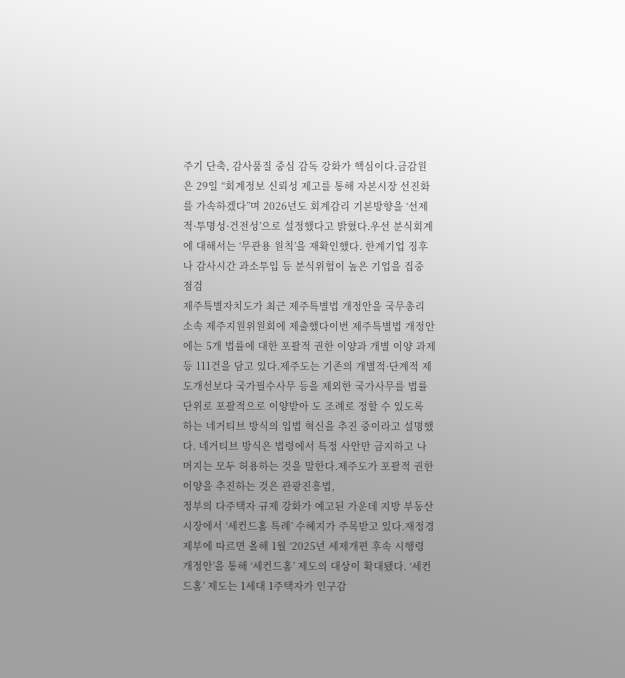주기 단축, 감사품질 중심 감독 강화가 핵심이다.금감원은 29일 “회계정보 신뢰성 제고를 통해 자본시장 선진화를 가속하겠다”며 2026년도 회계감리 기본방향을 ‘선제적·투명성·건전성’으로 설정했다고 밝혔다.우선 분식회계에 대해서는 ‘무관용 원칙’을 재확인했다. 한계기업 징후나 감사시간 과소투입 등 분식위험이 높은 기업을 집중 점검
제주특별자치도가 최근 제주특별법 개정안을 국무총리 소속 제주지원위원회에 제출했다이번 제주특별법 개정안에는 5개 법률에 대한 포괄적 권한 이양과 개별 이양 과제 등 111건을 담고 있다.제주도는 기존의 개별적·단계적 제도개선보다 국가필수사무 등을 제외한 국가사무를 법률 단위로 포괄적으로 이양받아 도 조례로 정할 수 있도록 하는 네거티브 방식의 입법 혁신을 추진 중이라고 설명했다. 네거티브 방식은 법령에서 특정 사안만 금지하고 나머지는 모두 허용하는 것을 말한다.제주도가 포괄적 권한 이양을 추진하는 것은 관광진흥법,
정부의 다주택자 규제 강화가 예고된 가운데 지방 부동산 시장에서 ‘세컨드홈 특례’ 수혜지가 주목받고 있다.재정경제부에 따르면 올해 1월 ‘2025년 세제개편 후속 시행령 개정안’을 통해 ‘세컨드홈’ 제도의 대상이 확대됐다. ‘세컨드홈’ 제도는 1세대 1주택자가 인구감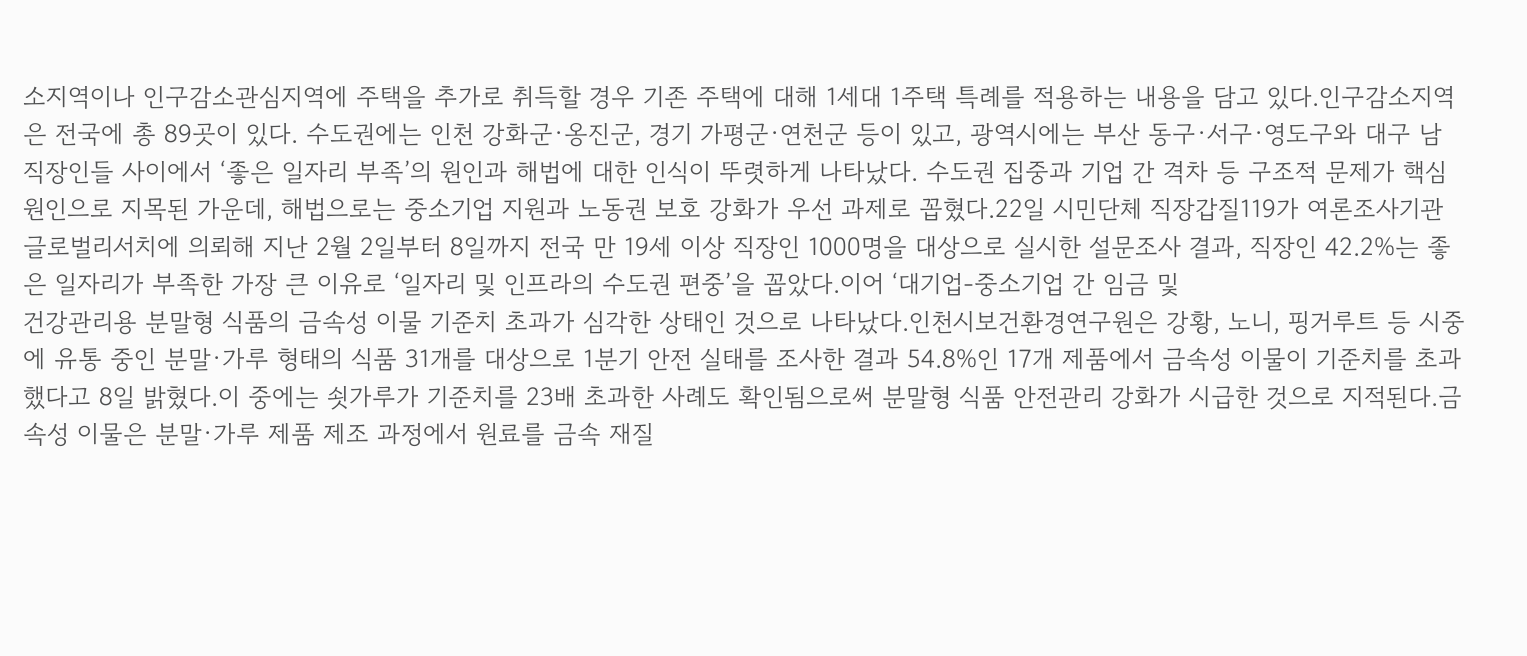소지역이나 인구감소관심지역에 주택을 추가로 취득할 경우 기존 주택에 대해 1세대 1주택 특례를 적용하는 내용을 담고 있다.인구감소지역은 전국에 총 89곳이 있다. 수도권에는 인천 강화군·옹진군, 경기 가평군·연천군 등이 있고, 광역시에는 부산 동구·서구·영도구와 대구 남
직장인들 사이에서 ‘좋은 일자리 부족’의 원인과 해법에 대한 인식이 뚜렷하게 나타났다. 수도권 집중과 기업 간 격차 등 구조적 문제가 핵심 원인으로 지목된 가운데, 해법으로는 중소기업 지원과 노동권 보호 강화가 우선 과제로 꼽혔다.22일 시민단체 직장갑질119가 여론조사기관 글로벌리서치에 의뢰해 지난 2월 2일부터 8일까지 전국 만 19세 이상 직장인 1000명을 대상으로 실시한 설문조사 결과, 직장인 42.2%는 좋은 일자리가 부족한 가장 큰 이유로 ‘일자리 및 인프라의 수도권 편중’을 꼽았다.이어 ‘대기업-중소기업 간 임금 및
건강관리용 분말형 식품의 금속성 이물 기준치 초과가 심각한 상태인 것으로 나타났다.인천시보건환경연구원은 강황, 노니, 핑거루트 등 시중에 유통 중인 분말·가루 형태의 식품 31개를 대상으로 1분기 안전 실태를 조사한 결과 54.8%인 17개 제품에서 금속성 이물이 기준치를 초과했다고 8일 밝혔다.이 중에는 쇳가루가 기준치를 23배 초과한 사례도 확인됨으로써 분말형 식품 안전관리 강화가 시급한 것으로 지적된다.금속성 이물은 분말·가루 제품 제조 과정에서 원료를 금속 재질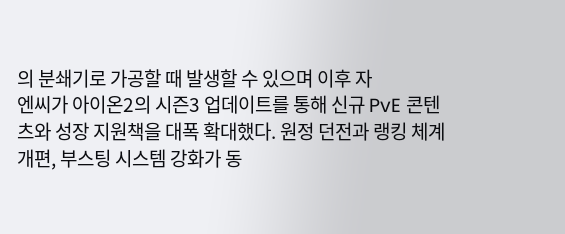의 분쇄기로 가공할 때 발생할 수 있으며 이후 자
엔씨가 아이온2의 시즌3 업데이트를 통해 신규 PvE 콘텐츠와 성장 지원책을 대폭 확대했다. 원정 던전과 랭킹 체계 개편, 부스팅 시스템 강화가 동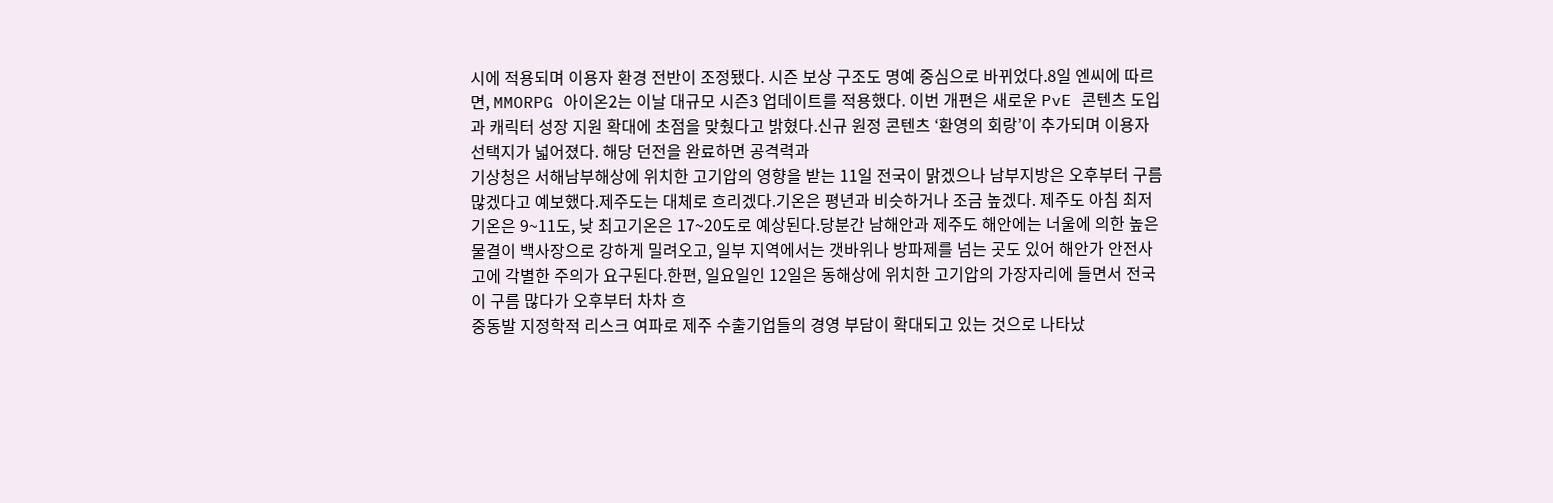시에 적용되며 이용자 환경 전반이 조정됐다. 시즌 보상 구조도 명예 중심으로 바뀌었다.8일 엔씨에 따르면, MMORPG 아이온2는 이날 대규모 시즌3 업데이트를 적용했다. 이번 개편은 새로운 PvE 콘텐츠 도입과 캐릭터 성장 지원 확대에 초점을 맞췄다고 밝혔다.신규 원정 콘텐츠 ‘환영의 회랑’이 추가되며 이용자 선택지가 넓어졌다. 해당 던전을 완료하면 공격력과
기상청은 서해남부해상에 위치한 고기압의 영향을 받는 11일 전국이 맑겠으나 남부지방은 오후부터 구름 많겠다고 예보했다.제주도는 대체로 흐리겠다.기온은 평년과 비슷하거나 조금 높겠다. 제주도 아침 최저기온은 9~11도, 낮 최고기온은 17~20도로 예상된다.당분간 남해안과 제주도 해안에는 너울에 의한 높은 물결이 백사장으로 강하게 밀려오고, 일부 지역에서는 갯바위나 방파제를 넘는 곳도 있어 해안가 안전사고에 각별한 주의가 요구된다.한편, 일요일인 12일은 동해상에 위치한 고기압의 가장자리에 들면서 전국이 구름 많다가 오후부터 차차 흐
중동발 지정학적 리스크 여파로 제주 수출기업들의 경영 부담이 확대되고 있는 것으로 나타났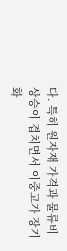다. 특히 원자재 가격과 물류비 상승이 겹치면서 이중고가 장기화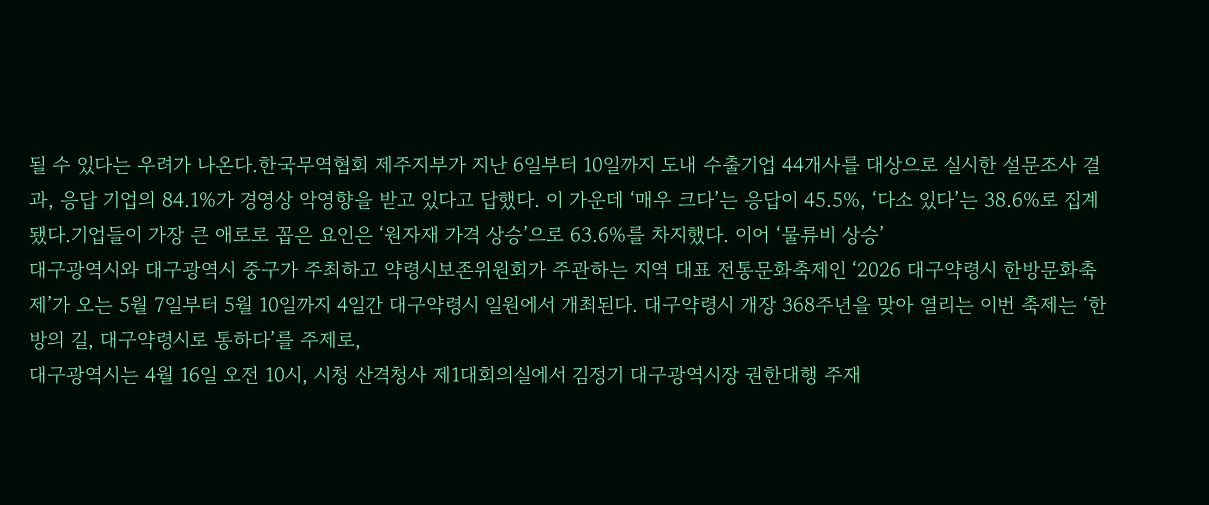될 수 있다는 우려가 나온다.한국무역협회 제주지부가 지난 6일부터 10일까지 도내 수출기업 44개사를 대상으로 실시한 설문조사 결과, 응답 기업의 84.1%가 경영상 악영향을 받고 있다고 답했다. 이 가운데 ‘매우 크다’는 응답이 45.5%, ‘다소 있다’는 38.6%로 집계됐다.기업들이 가장 큰 애로로 꼽은 요인은 ‘원자재 가격 상승’으로 63.6%를 차지했다. 이어 ‘물류비 상승’
대구광역시와 대구광역시 중구가 주최하고 약령시보존위원회가 주관하는 지역 대표 전통문화축제인 ‘2026 대구약령시 한방문화축제’가 오는 5월 7일부터 5월 10일까지 4일간 대구약령시 일원에서 개최된다. 대구약령시 개장 368주년을 맞아 열리는 이번 축제는 ‘한방의 길, 대구약령시로 통하다’를 주제로,
대구광역시는 4월 16일 오전 10시, 시청 산격청사 제1대회의실에서 김정기 대구광역시장 권한대행 주재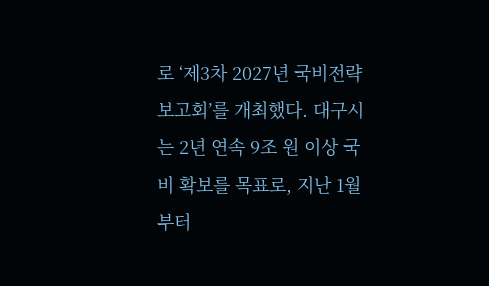로 ‘제3차 2027년 국비전략보고회’를 개최했다. 대구시는 2년 연속 9조 원 이상 국비 확보를 목표로, 지난 1월부터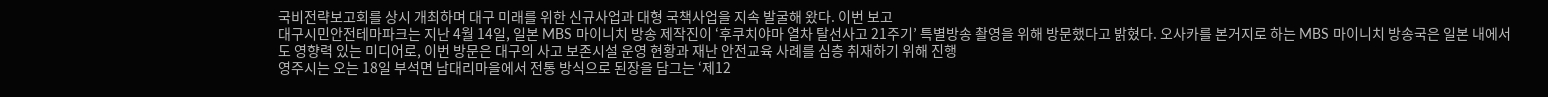국비전략보고회를 상시 개최하며 대구 미래를 위한 신규사업과 대형 국책사업을 지속 발굴해 왔다. 이번 보고
대구시민안전테마파크는 지난 4월 14일, 일본 MBS 마이니치 방송 제작진이 ‘후쿠치야마 열차 탈선사고 21주기’ 특별방송 촬영을 위해 방문했다고 밝혔다. 오사카를 본거지로 하는 MBS 마이니치 방송국은 일본 내에서도 영향력 있는 미디어로, 이번 방문은 대구의 사고 보존시설 운영 현황과 재난 안전교육 사례를 심층 취재하기 위해 진행
영주시는 오는 18일 부석면 남대리마을에서 전통 방식으로 된장을 담그는 ‘제12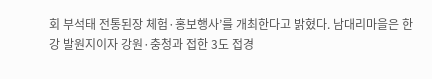회 부석태 전통된장 체험·홍보행사’를 개최한다고 밝혔다. 남대리마을은 한강 발원지이자 강원·충청과 접한 3도 접경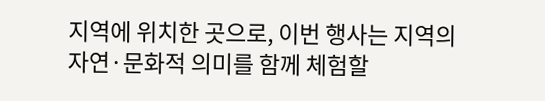지역에 위치한 곳으로, 이번 행사는 지역의 자연·문화적 의미를 함께 체험할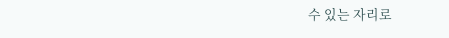수 있는 자리로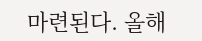마련된다. 올해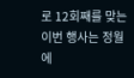로 12회째를 맞는 이번 행사는 정월에